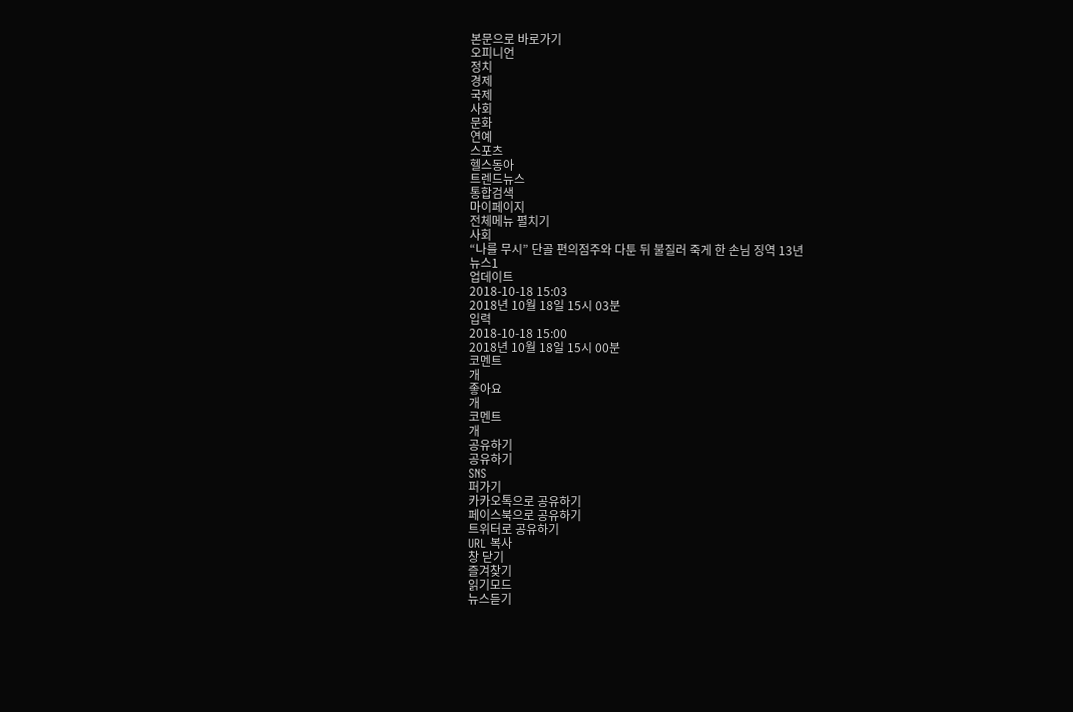본문으로 바로가기
오피니언
정치
경제
국제
사회
문화
연예
스포츠
헬스동아
트렌드뉴스
통합검색
마이페이지
전체메뉴 펼치기
사회
“나를 무시” 단골 편의점주와 다툰 뒤 불질러 죽게 한 손님 징역 13년
뉴스1
업데이트
2018-10-18 15:03
2018년 10월 18일 15시 03분
입력
2018-10-18 15:00
2018년 10월 18일 15시 00분
코멘트
개
좋아요
개
코멘트
개
공유하기
공유하기
SNS
퍼가기
카카오톡으로 공유하기
페이스북으로 공유하기
트위터로 공유하기
URL 복사
창 닫기
즐겨찾기
읽기모드
뉴스듣기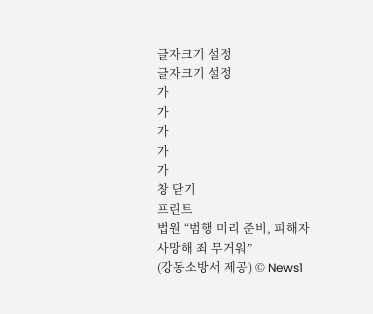글자크기 설정
글자크기 설정
가
가
가
가
가
창 닫기
프린트
법원 “범행 미리 준비, 피해자 사망해 죄 무거워”
(강동소방서 제공) © News1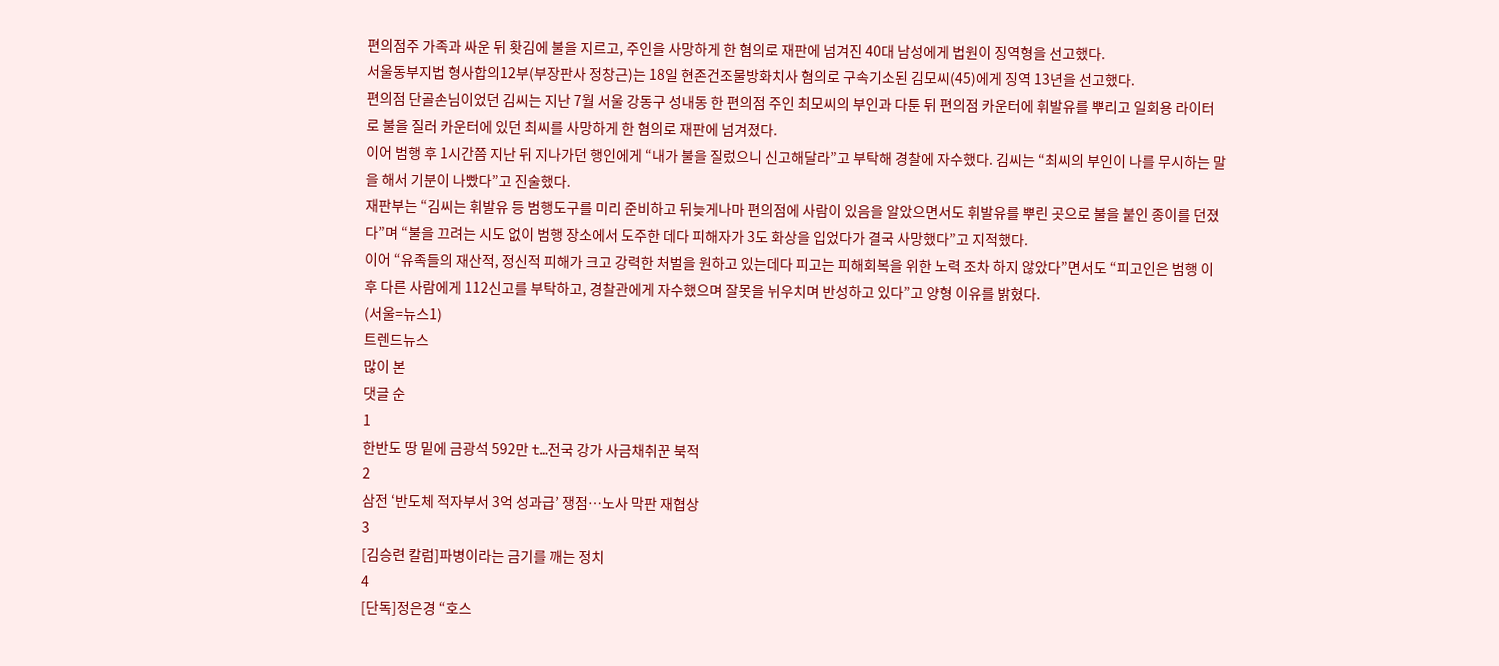편의점주 가족과 싸운 뒤 홧김에 불을 지르고, 주인을 사망하게 한 혐의로 재판에 넘겨진 40대 남성에게 법원이 징역형을 선고했다.
서울동부지법 형사합의12부(부장판사 정창근)는 18일 현존건조물방화치사 혐의로 구속기소된 김모씨(45)에게 징역 13년을 선고했다.
편의점 단골손님이었던 김씨는 지난 7월 서울 강동구 성내동 한 편의점 주인 최모씨의 부인과 다툰 뒤 편의점 카운터에 휘발유를 뿌리고 일회용 라이터로 불을 질러 카운터에 있던 최씨를 사망하게 한 혐의로 재판에 넘겨졌다.
이어 범행 후 1시간쯤 지난 뒤 지나가던 행인에게 “내가 불을 질렀으니 신고해달라”고 부탁해 경찰에 자수했다. 김씨는 “최씨의 부인이 나를 무시하는 말을 해서 기분이 나빴다”고 진술했다.
재판부는 “김씨는 휘발유 등 범행도구를 미리 준비하고 뒤늦게나마 편의점에 사람이 있음을 알았으면서도 휘발유를 뿌린 곳으로 불을 붙인 종이를 던졌다”며 “불을 끄려는 시도 없이 범행 장소에서 도주한 데다 피해자가 3도 화상을 입었다가 결국 사망했다”고 지적했다.
이어 “유족들의 재산적, 정신적 피해가 크고 강력한 처벌을 원하고 있는데다 피고는 피해회복을 위한 노력 조차 하지 않았다”면서도 “피고인은 범행 이후 다른 사람에게 112신고를 부탁하고, 경찰관에게 자수했으며 잘못을 뉘우치며 반성하고 있다”고 양형 이유를 밝혔다.
(서울=뉴스1)
트렌드뉴스
많이 본
댓글 순
1
한반도 땅 밑에 금광석 592만 t…전국 강가 사금채취꾼 북적
2
삼전 ‘반도체 적자부서 3억 성과급’ 쟁점…노사 막판 재협상
3
[김승련 칼럼]파병이라는 금기를 깨는 정치
4
[단독]정은경 “호스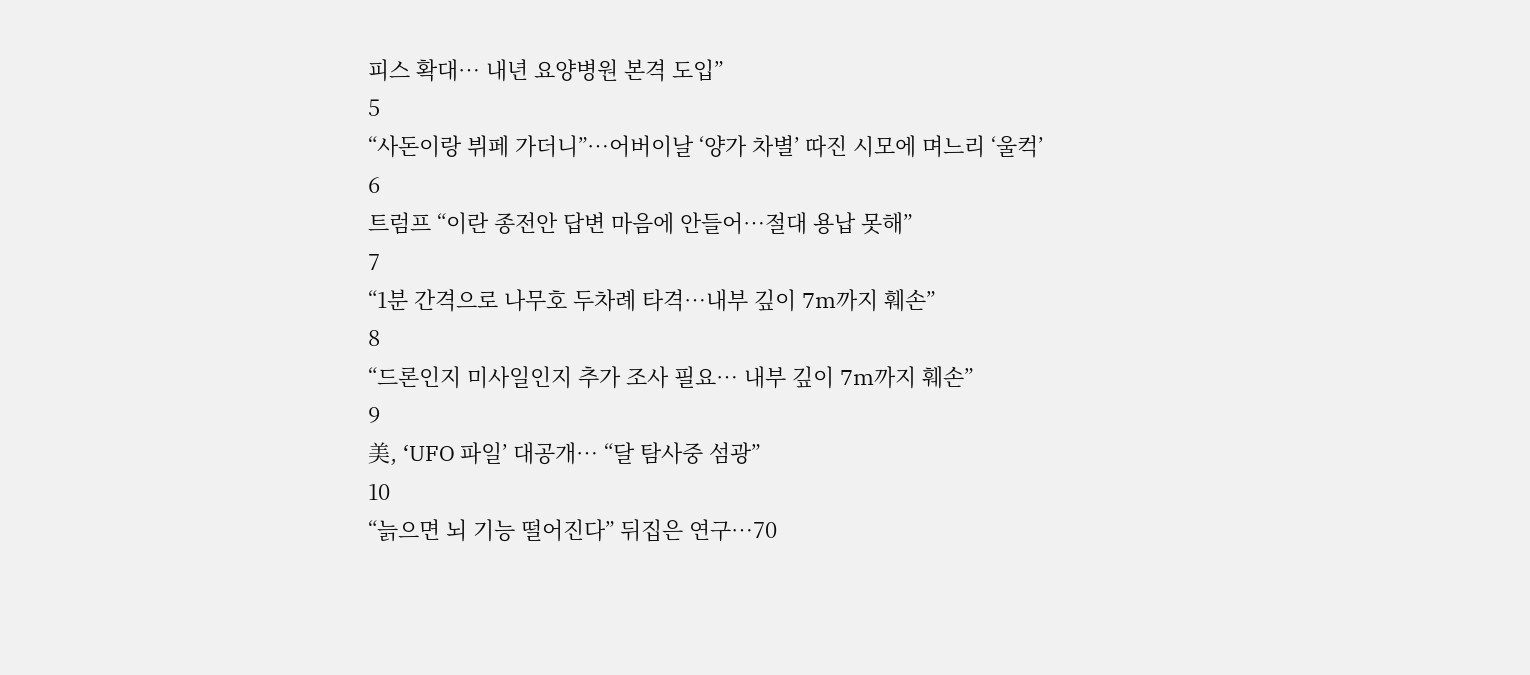피스 확대… 내년 요양병원 본격 도입”
5
“사돈이랑 뷔페 가더니”…어버이날 ‘양가 차별’ 따진 시모에 며느리 ‘울컥’
6
트럼프 “이란 종전안 답변 마음에 안들어…절대 용납 못해”
7
“1분 간격으로 나무호 두차례 타격…내부 깊이 7m까지 훼손”
8
“드론인지 미사일인지 추가 조사 필요… 내부 깊이 7m까지 훼손”
9
美, ‘UFO 파일’ 대공개… “달 탐사중 섬광”
10
“늙으면 뇌 기능 떨어진다” 뒤집은 연구…70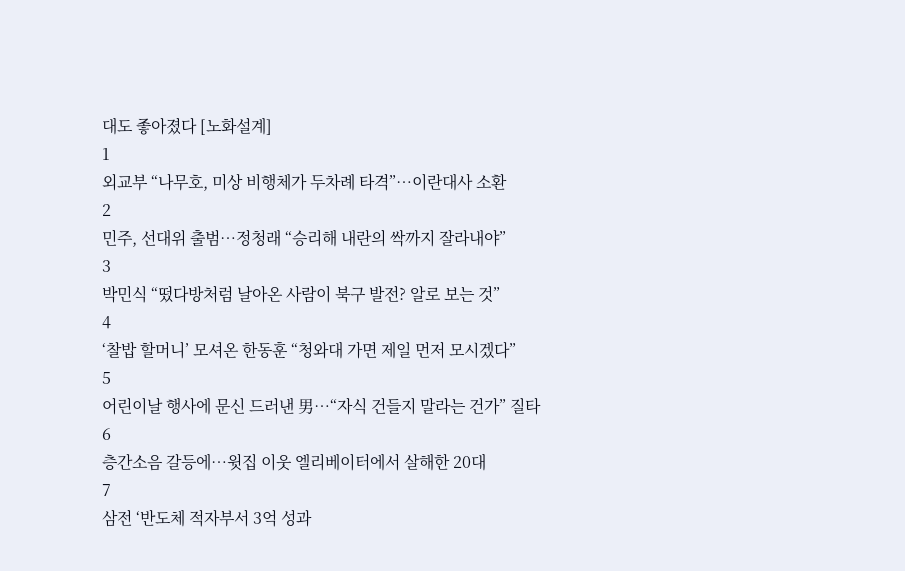대도 좋아졌다 [노화설계]
1
외교부 “나무호, 미상 비행체가 두차례 타격”…이란대사 소환
2
민주, 선대위 출범…정청래 “승리해 내란의 싹까지 잘라내야”
3
박민식 “떴다방처럼 날아온 사람이 북구 발전? 알로 보는 것”
4
‘찰밥 할머니’ 모셔온 한동훈 “청와대 가면 제일 먼저 모시겠다”
5
어린이날 행사에 문신 드러낸 男…“자식 건들지 말라는 건가” 질타
6
층간소음 갈등에…윗집 이웃 엘리베이터에서 살해한 20대
7
삼전 ‘반도체 적자부서 3억 성과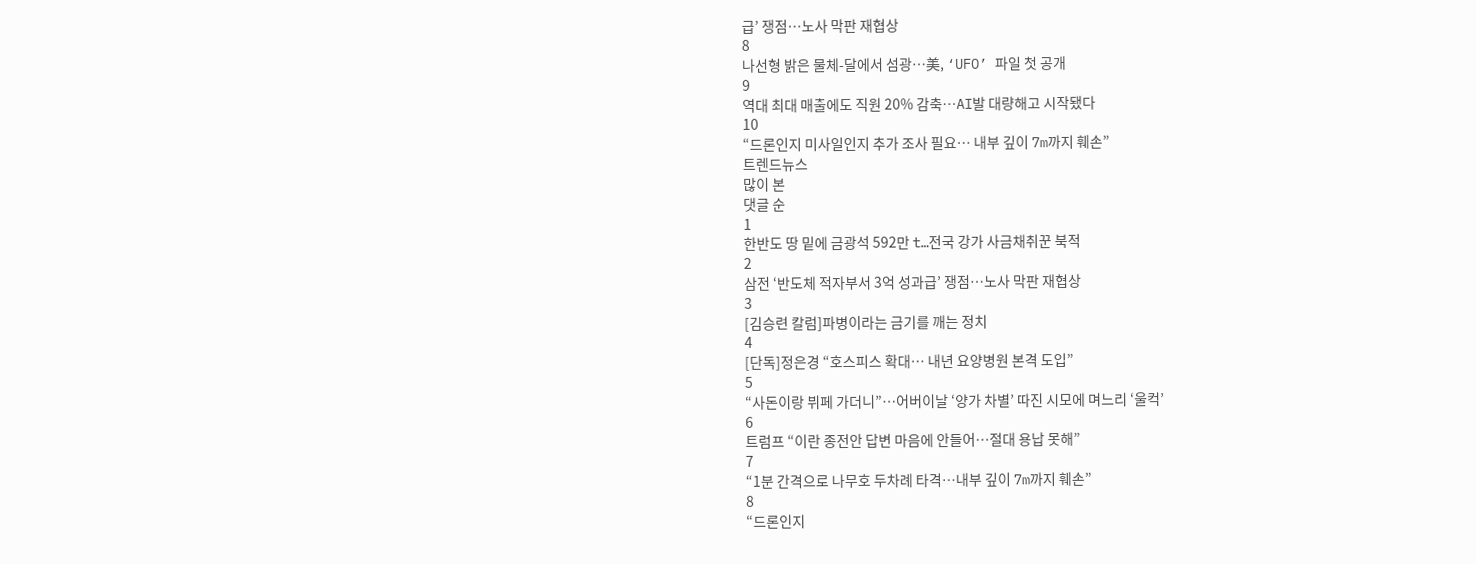급’ 쟁점…노사 막판 재협상
8
나선형 밝은 물체-달에서 섬광…美, ‘UFO’ 파일 첫 공개
9
역대 최대 매출에도 직원 20% 감축…AI발 대량해고 시작됐다
10
“드론인지 미사일인지 추가 조사 필요… 내부 깊이 7m까지 훼손”
트렌드뉴스
많이 본
댓글 순
1
한반도 땅 밑에 금광석 592만 t…전국 강가 사금채취꾼 북적
2
삼전 ‘반도체 적자부서 3억 성과급’ 쟁점…노사 막판 재협상
3
[김승련 칼럼]파병이라는 금기를 깨는 정치
4
[단독]정은경 “호스피스 확대… 내년 요양병원 본격 도입”
5
“사돈이랑 뷔페 가더니”…어버이날 ‘양가 차별’ 따진 시모에 며느리 ‘울컥’
6
트럼프 “이란 종전안 답변 마음에 안들어…절대 용납 못해”
7
“1분 간격으로 나무호 두차례 타격…내부 깊이 7m까지 훼손”
8
“드론인지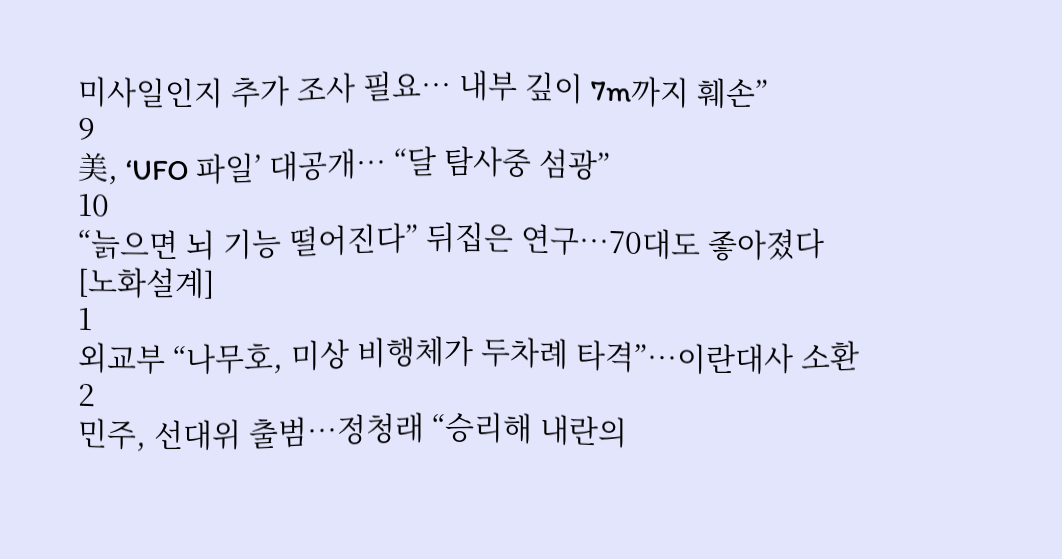미사일인지 추가 조사 필요… 내부 깊이 7m까지 훼손”
9
美, ‘UFO 파일’ 대공개… “달 탐사중 섬광”
10
“늙으면 뇌 기능 떨어진다” 뒤집은 연구…70대도 좋아졌다 [노화설계]
1
외교부 “나무호, 미상 비행체가 두차례 타격”…이란대사 소환
2
민주, 선대위 출범…정청래 “승리해 내란의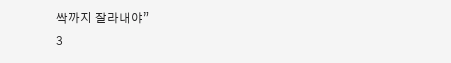싹까지 잘라내야”
3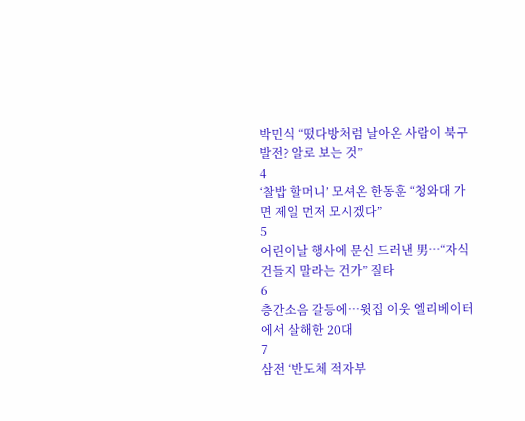박민식 “떴다방처럼 날아온 사람이 북구 발전? 알로 보는 것”
4
‘찰밥 할머니’ 모셔온 한동훈 “청와대 가면 제일 먼저 모시겠다”
5
어린이날 행사에 문신 드러낸 男…“자식 건들지 말라는 건가” 질타
6
층간소음 갈등에…윗집 이웃 엘리베이터에서 살해한 20대
7
삼전 ‘반도체 적자부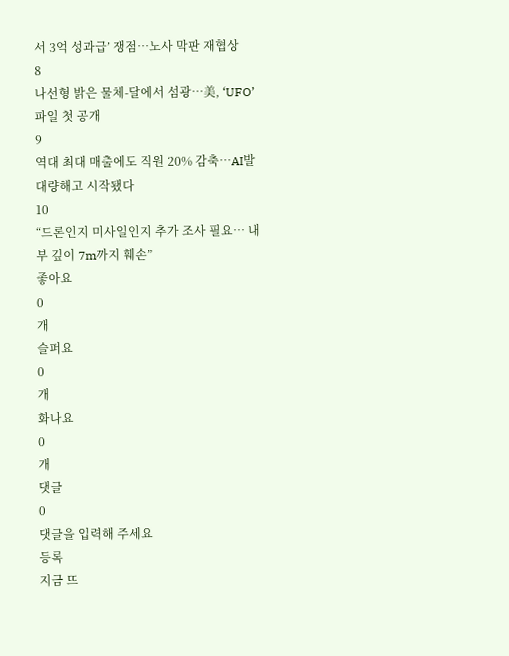서 3억 성과급’ 쟁점…노사 막판 재협상
8
나선형 밝은 물체-달에서 섬광…美, ‘UFO’ 파일 첫 공개
9
역대 최대 매출에도 직원 20% 감축…AI발 대량해고 시작됐다
10
“드론인지 미사일인지 추가 조사 필요… 내부 깊이 7m까지 훼손”
좋아요
0
개
슬퍼요
0
개
화나요
0
개
댓글
0
댓글을 입력해 주세요
등록
지금 뜨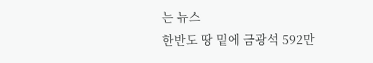는 뉴스
한반도 땅 밑에 금광석 592만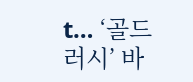t… ‘골드러시’ 바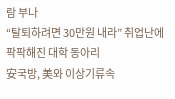람 부나
“탈퇴하려면 30만원 내라” 취업난에 팍팍해진 대학 동아리
安국방, 美와 이상기류속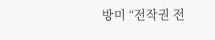방미 “전작권 전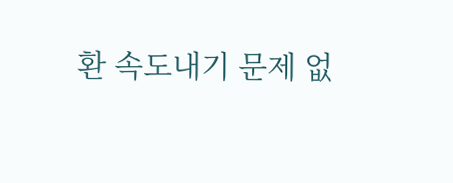환 속도내기 문제 없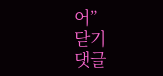어”
닫기
댓글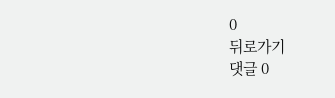0
뒤로가기
댓글 0